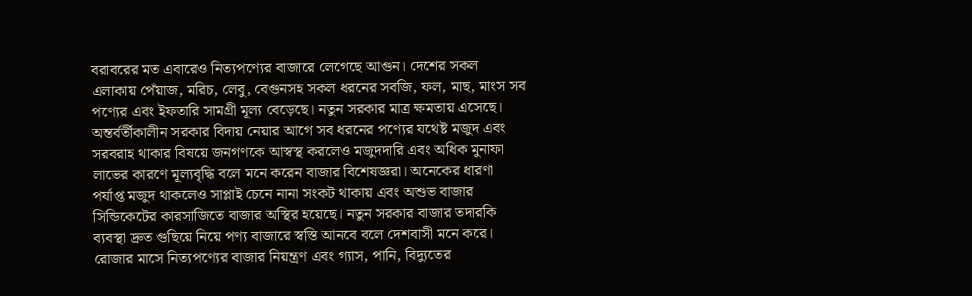বরাবরের মত এবারেও নিত্যপণ্যের বাজারে লেগেছে আগুন। দেশের সকল এলাকায় পেঁয়াজ, মরিচ, লেবু, বেগুনসহ সকল ধরনের সবজি, ফল, মাছ, মাংস সব পণ্যের এবং ইফতারি সামগ্রী মূল্য বেড়েছে। নতুন সরকার মাত্র ক্ষমতায় এসেছে। অন্তর্বর্তীকালীন সরকার বিদায় নেয়ার আগে সব ধরনের পণ্যের যথেষ্ট মজুদ এবং সরবরাহ থাকার বিষয়ে জনগণকে আস্বস্থ করলেও মজুদদারি এবং অধিক মুনাফা লাভের কারণে মূল্যবৃদ্ধি বলে মনে করেন বাজার বিশেষজ্ঞরা। অনেকের ধারণা পর্যাপ্ত মজুদ থাকলেও সাপ্লাই চেনে নানা সংকট থাকায় এবং অশুভ বাজার সিন্ডিকেটের কারসাজিতে বাজার অস্থির হয়েছে। নতুন সরকার বাজার তদারকি ব্যবস্থা দ্রুত গুছিয়ে নিয়ে পণ্য বাজারে স্বস্তি আনবে বলে দেশবাসী মনে করে। রোজার মাসে নিত্যপণ্যের বাজার নিয়ন্ত্রণ এবং গ্যাস, পানি, বিদ্যুতের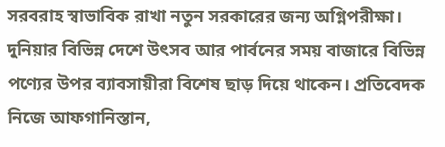সরবরাহ স্বাভাবিক রাখা নতুন সরকারের জন্য অগ্নিপরীক্ষা।
দুনিয়ার বিভিন্ন দেশে উৎসব আর পার্বনের সময় বাজারে বিভিন্ন পণ্যের উপর ব্যাবসায়ীরা বিশেষ ছাড় দিয়ে থাকেন। প্রতিবেদক নিজে আফগানিস্তান,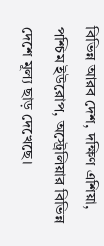বিভিন্ন আরব দেশ, দক্ষিণ এশিয়া, পশ্চিম ইউরোপ, অস্ট্রেলিয়ার বিভিন্ন দেশে মূল্য ছাড় দেখেছে।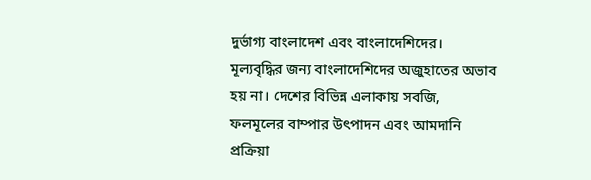দুর্ভাগ্য বাংলাদেশ এবং বাংলাদেশিদের। মূল্যবৃদ্ধির জন্য বাংলাদেশিদের অজুহাতের অভাব হয় না। দেশের বিভিন্ন এলাকায় সবজি, ফলমূলের বাম্পার উৎপাদন এবং আমদানি প্রক্রিয়া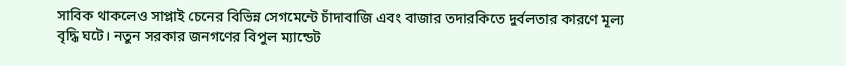সাবিক থাকলেও সাপ্লাই চেনের বিভিন্ন সেগমেন্টে চাঁদাবাজি এবং বাজার তদারকিতে দুর্বলতার কারণে মূল্য বৃদ্ধি ঘটে। নতুন সরকার জনগণের বিপুল ম্যান্ডেট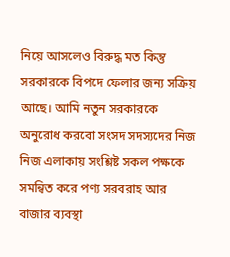নিয়ে আসলেও বিরুদ্ধ মত কিন্তু সরকারকে বিপদে ফেলার জন্য সক্রিয় আছে। আমি নতুন সরকারকে অনুরোধ করবো সংসদ সদস্যদের নিজ নিজ এলাকায় সংশ্লিষ্ট সকল পক্ষকে সমন্বিত করে পণ্য সরবরাহ আর বাজার ব্যবস্থা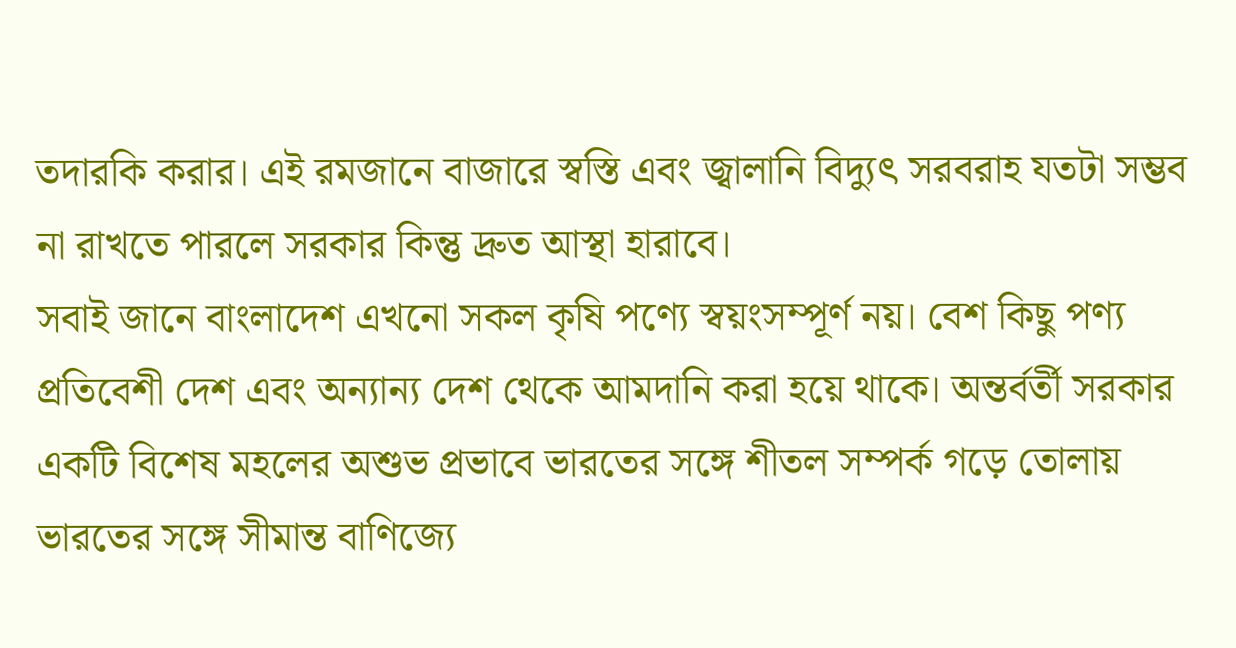তদারকি করার। এই রমজানে বাজারে স্বস্তি এবং জ্বালানি বিদ্যুৎ সরবরাহ যতটা সম্ভব না রাখতে পারলে সরকার কিন্তু দ্রুত আস্থা হারাবে।
সবাই জানে বাংলাদেশ এখনো সকল কৃষি পণ্যে স্বয়ংসম্পূর্ণ নয়। বেশ কিছু পণ্য প্রতিবেশী দেশ এবং অন্যান্য দেশ থেকে আমদানি করা হয়ে থাকে। অন্তর্বর্তী সরকার একটি বিশেষ মহলের অশুভ প্রভাবে ভারতের সঙ্গে শীতল সম্পর্ক গড়ে তোলায় ভারতের সঙ্গে সীমান্ত বাণিজ্যে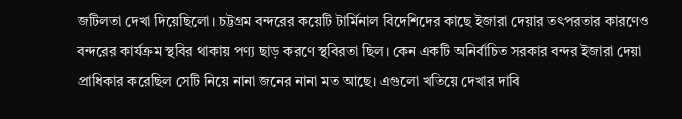জটিলতা দেখা দিয়েছিলো। চট্টগ্রম বন্দরের কয়েটি টার্মিনাল বিদেশিদের কাছে ইজারা দেয়ার তৎপরতার কারণেও বন্দরের কার্যক্রম স্থবির থাকায় পণ্য ছাড় করণে স্থবিরতা ছিল। কেন একটি অনির্বাচিত সরকার বন্দর ইজারা দেয়া প্রাধিকার করেছিল সেটি নিয়ে নানা জনের নানা মত আছে। এগুলো খতিয়ে দেখার দাবি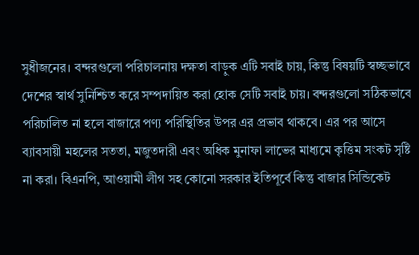সুধীজনের। বন্দরগুলো পরিচালনায় দক্ষতা বাড়ুক এটি সবাই চায়, কিন্তু বিষয়টি স্বচ্ছভাবে দেশের স্বার্থ সুনিশ্চিত করে সম্পদায়িত করা হোক সেটি সবাই চায়। বন্দরগুলো সঠিকভাবে পরিচালিত না হলে বাজারে পণ্য পরিস্থিতির উপর এর প্রভাব থাকবে। এর পর আসে ব্যাবসায়ী মহলের সততা, মজুতদারী এবং অধিক মুনাফা লাভের মাধ্যমে কৃত্তিম সংকট সৃষ্টি না করা। বিএনপি, আওয়ামী লীগ সহ কোনো সরকার ইতিপূর্বে কিন্তু বাজার সিন্ডিকেট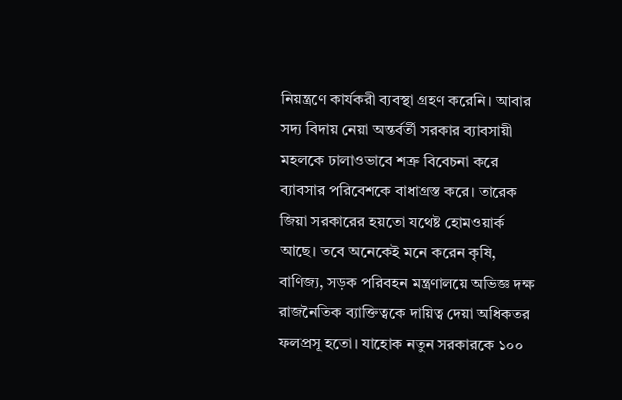নিয়ন্ত্রণে কার্যকরী ব্যবস্থা গ্রহণ করেনি। আবার সদ্য বিদায় নেয়া অন্তর্বর্তী সরকার ব্যাবসায়ী মহলকে ঢালাওভাবে শত্রু বিবেচনা করে ব্যাবসার পরিবেশকে বাধাগ্রস্ত করে। তারেক জিয়া সরকারের হয়তো যথেষ্ট হোমওয়ার্ক আছে। তবে অনেকেই মনে করেন কৃষি, বাণিজ্য, সড়ক পরিবহন মন্ত্রণালয়ে অভিজ্ঞ দক্ষ রাজনৈতিক ব্যাক্তিত্বকে দায়িত্ব দেয়া অধিকতর ফলপ্রসূ হতো। যাহোক নতুন সরকারকে ১০০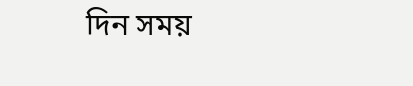দিন সময়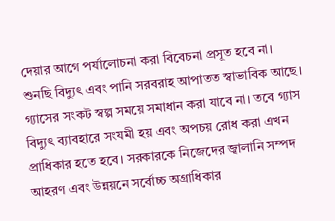দেয়ার আগে পর্যালোচনা করা বিবেচনা প্রসূত হবে না।
শুনছি বিদ্যুৎ এবং পানি সরবরাহ আপাতত স্বাভাবিক আছে। গ্যাসের সংকট স্বল্প সময়ে সমাধান করা যাবে না। তবে গ্যাস বিদ্যুৎ ব্যাবহারে সংযমী হয় এবং অপচয় রোধ করা এখন প্রাধিকার হতে হবে। সরকারকে নিজেদের জ্বালানি সম্পদ আহরণ এবং উন্নয়নে সর্বোচ্চ অগ্রাধিকার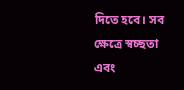দিতে হবে। সব ক্ষেত্রে স্বচ্ছতা এবং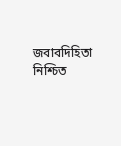জবাবদিহিতা নিশ্চিত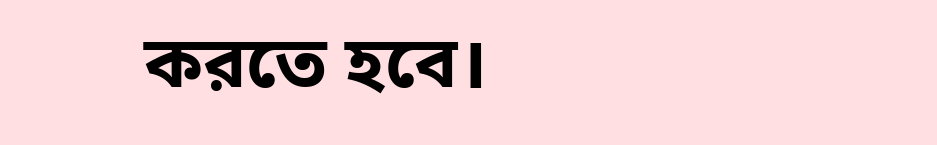করতে হবে।